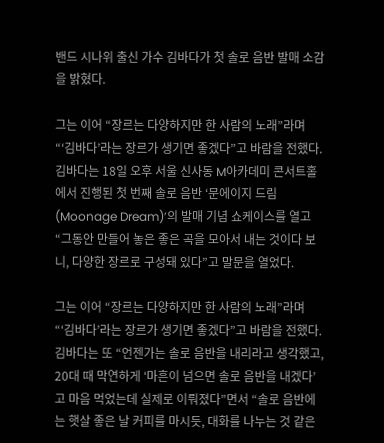밴드 시나위 출신 가수 김바다가 첫 솔로 음반 발매 소감을 밝혔다.

그는 이어 “장르는 다양하지만 한 사람의 노래”라며 “‘김바다’라는 장르가 생기면 좋겠다”고 바람을 전했다.
김바다는 18일 오후 서울 신사동 M아카데미 콘서트홀에서 진행된 첫 번째 솔로 음반 ‘문에이지 드림(Moonage Dream)’의 발매 기념 쇼케이스를 열고 “그동안 만들어 놓은 좋은 곡을 모아서 내는 것이다 보니, 다양한 장르로 구성돼 있다”고 말문을 열었다.

그는 이어 “장르는 다양하지만 한 사람의 노래”라며 “‘김바다’라는 장르가 생기면 좋겠다”고 바람을 전했다.
김바다는 또 “언젠가는 솔로 음반을 내리라고 생각했고, 20대 때 막연하게 ‘마흔이 넘으면 솔로 음반을 내겠다’고 마음 먹었는데 실제로 이뤄졌다”면서 “솔로 음반에는 햇살 좋은 날 커피를 마시듯, 대화를 나누는 것 같은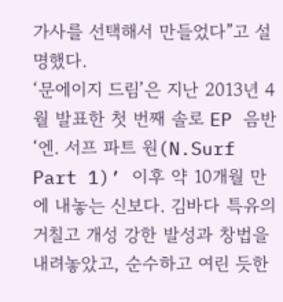가사를 선택해서 만들었다”고 설명했다.
‘문에이지 드림’은 지난 2013년 4월 발표한 첫 번째 솔로 EP 음반 ‘엔. 서프 파트 원(N.Surf Part 1)’ 이후 약 10개월 만에 내놓는 신보다. 김바다 특유의 거칠고 개성 강한 발성과 창법을 내려놓았고, 순수하고 여린 듯한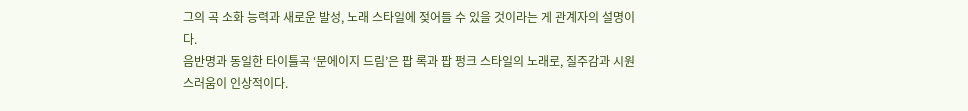그의 곡 소화 능력과 새로운 발성, 노래 스타일에 젖어들 수 있을 것이라는 게 관계자의 설명이다.
음반명과 동일한 타이틀곡 ‘문에이지 드림’은 팝 록과 팝 펑크 스타일의 노래로, 질주감과 시원스러움이 인상적이다.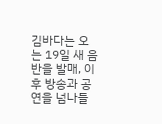김바다는 오는 19일 새 음반을 발매, 이후 방송과 공연을 넘나들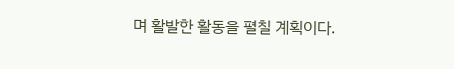며 활발한 활동을 펼칠 계획이다.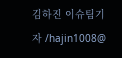김하진 이슈팀기자 /hajin1008@